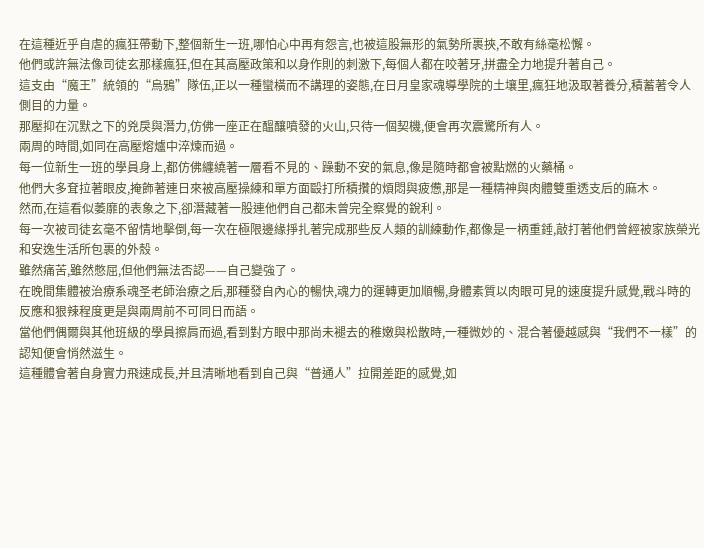在這種近乎自虐的瘋狂帶動下,整個新生一班,哪怕心中再有怨言,也被這股無形的氣勢所裹挾,不敢有絲毫松懈。
他們或許無法像司徒玄那樣瘋狂,但在其高壓政策和以身作則的刺激下,每個人都在咬著牙,拼盡全力地提升著自己。
這支由“魔王”統領的“烏鴉”隊伍,正以一種蠻橫而不講理的姿態,在日月皇家魂導學院的土壤里,瘋狂地汲取著養分,積蓄著令人側目的力量。
那壓抑在沉默之下的兇戾與潛力,仿佛一座正在醞釀噴發的火山,只待一個契機,便會再次震驚所有人。
兩周的時間,如同在高壓熔爐中淬煉而過。
每一位新生一班的學員身上,都仿佛纏繞著一層看不見的、躁動不安的氣息,像是隨時都會被點燃的火藥桶。
他們大多耷拉著眼皮,掩飾著連日來被高壓操練和單方面毆打所積攢的煩悶與疲憊,那是一種精神與肉體雙重透支后的麻木。
然而,在這看似萎靡的表象之下,卻潛藏著一股連他們自己都未曾完全察覺的銳利。
每一次被司徒玄毫不留情地擊倒,每一次在極限邊緣掙扎著完成那些反人類的訓練動作,都像是一柄重錘,敲打著他們曾經被家族榮光和安逸生活所包裹的外殼。
雖然痛苦,雖然憋屈,但他們無法否認——自己變強了。
在晚間集體被治療系魂圣老師治療之后,那種發自內心的暢快,魂力的運轉更加順暢,身體素質以肉眼可見的速度提升感覺,戰斗時的反應和狠辣程度更是與兩周前不可同日而語。
當他們偶爾與其他班級的學員擦肩而過,看到對方眼中那尚未褪去的稚嫩與松散時,一種微妙的、混合著優越感與“我們不一樣”的認知便會悄然滋生。
這種體會著自身實力飛速成長,并且清晰地看到自己與“普通人”拉開差距的感覺,如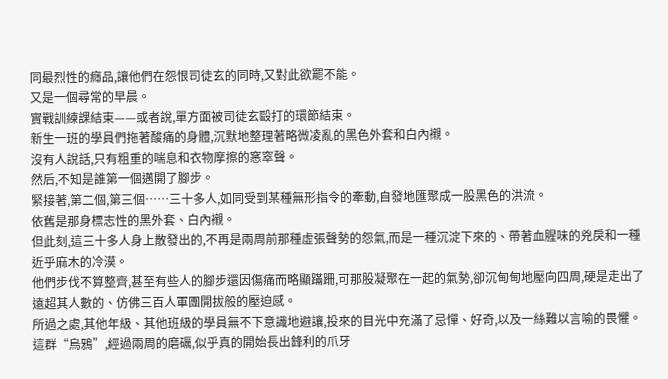同最烈性的癮品,讓他們在怨恨司徒玄的同時,又對此欲罷不能。
又是一個尋常的早晨。
實戰訓練課結束——或者說,單方面被司徒玄毆打的環節結束。
新生一班的學員們拖著酸痛的身體,沉默地整理著略微凌亂的黑色外套和白內襯。
沒有人說話,只有粗重的喘息和衣物摩擦的窸窣聲。
然后,不知是誰第一個邁開了腳步。
緊接著,第二個,第三個……三十多人,如同受到某種無形指令的牽動,自發地匯聚成一股黑色的洪流。
依舊是那身標志性的黑外套、白內襯。
但此刻,這三十多人身上散發出的,不再是兩周前那種虛張聲勢的怨氣,而是一種沉淀下來的、帶著血腥味的兇戾和一種近乎麻木的冷漠。
他們步伐不算整齊,甚至有些人的腳步還因傷痛而略顯蹣跚,可那股凝聚在一起的氣勢,卻沉甸甸地壓向四周,硬是走出了遠超其人數的、仿佛三百人軍團開拔般的壓迫感。
所過之處,其他年級、其他班級的學員無不下意識地避讓,投來的目光中充滿了忌憚、好奇,以及一絲難以言喻的畏懼。
這群“烏鴉”,經過兩周的磨礪,似乎真的開始長出鋒利的爪牙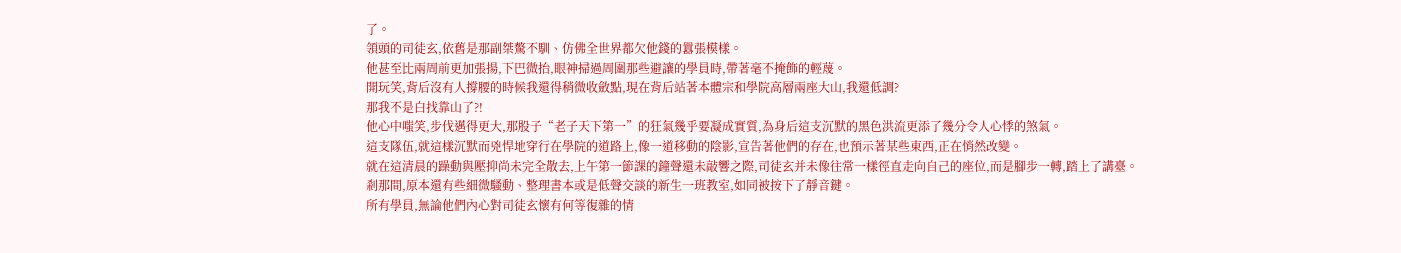了。
領頭的司徒玄,依舊是那副桀驁不馴、仿佛全世界都欠他錢的囂張模樣。
他甚至比兩周前更加張揚,下巴微抬,眼神掃過周圍那些避讓的學員時,帶著毫不掩飾的輕蔑。
開玩笑,背后沒有人撐腰的時候我還得稍微收斂點,現在背后站著本體宗和學院高層兩座大山,我還低調?
那我不是白找靠山了?!
他心中嗤笑,步伐邁得更大,那股子“老子天下第一”的狂氣幾乎要凝成實質,為身后這支沉默的黑色洪流更添了幾分令人心悸的煞氣。
這支隊伍,就這樣沉默而兇悍地穿行在學院的道路上,像一道移動的陰影,宣告著他們的存在,也預示著某些東西,正在悄然改變。
就在這清晨的躁動與壓抑尚未完全散去,上午第一節課的鐘聲還未敲響之際,司徒玄并未像往常一樣徑直走向自己的座位,而是腳步一轉,踏上了講臺。
剎那間,原本還有些細微騷動、整理書本或是低聲交談的新生一班教室,如同被按下了靜音鍵。
所有學員,無論他們內心對司徒玄懷有何等復雜的情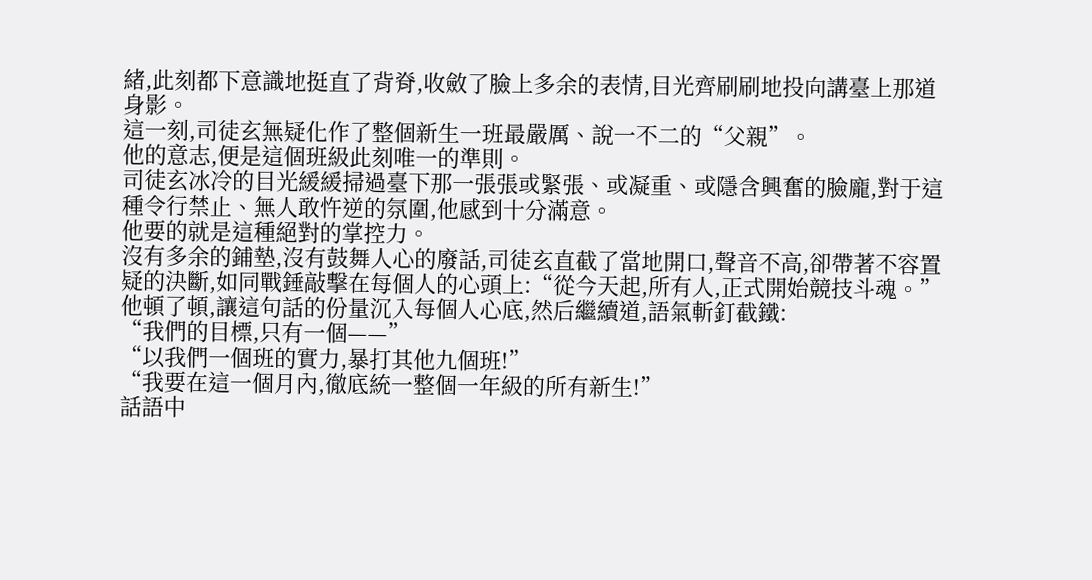緒,此刻都下意識地挺直了背脊,收斂了臉上多余的表情,目光齊刷刷地投向講臺上那道身影。
這一刻,司徒玄無疑化作了整個新生一班最嚴厲、說一不二的“父親”。
他的意志,便是這個班級此刻唯一的準則。
司徒玄冰冷的目光緩緩掃過臺下那一張張或緊張、或凝重、或隱含興奮的臉龐,對于這種令行禁止、無人敢忤逆的氛圍,他感到十分滿意。
他要的就是這種絕對的掌控力。
沒有多余的鋪墊,沒有鼓舞人心的廢話,司徒玄直截了當地開口,聲音不高,卻帶著不容置疑的決斷,如同戰錘敲擊在每個人的心頭上:“從今天起,所有人,正式開始競技斗魂。”
他頓了頓,讓這句話的份量沉入每個人心底,然后繼續道,語氣斬釘截鐵:
“我們的目標,只有一個——”
“以我們一個班的實力,暴打其他九個班!”
“我要在這一個月內,徹底統一整個一年級的所有新生!”
話語中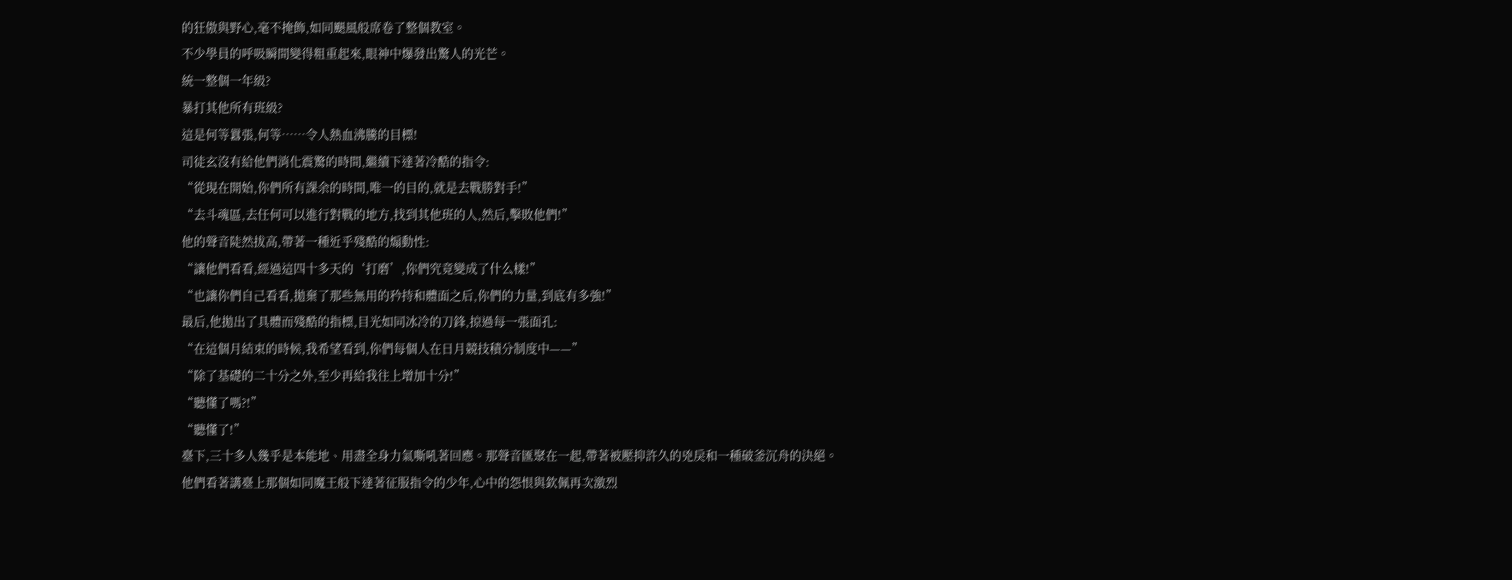的狂傲與野心,毫不掩飾,如同颶風般席卷了整個教室。
不少學員的呼吸瞬間變得粗重起來,眼神中爆發出驚人的光芒。
統一整個一年級?
暴打其他所有班級?
這是何等囂張,何等……令人熱血沸騰的目標!
司徒玄沒有給他們消化震驚的時間,繼續下達著冷酷的指令:
“從現在開始,你們所有課余的時間,唯一的目的,就是去戰勝對手!”
“去斗魂區,去任何可以進行對戰的地方,找到其他班的人,然后,擊敗他們!”
他的聲音陡然拔高,帶著一種近乎殘酷的煽動性:
“讓他們看看,經過這四十多天的‘打磨’,你們究竟變成了什么樣!”
“也讓你們自己看看,拋棄了那些無用的矜持和體面之后,你們的力量,到底有多強!”
最后,他拋出了具體而殘酷的指標,目光如同冰冷的刀鋒,掠過每一張面孔:
“在這個月結束的時候,我希望看到,你們每個人在日月競技積分制度中——”
“除了基礎的二十分之外,至少再給我往上增加十分!”
“聽懂了嗎?!”
“聽懂了!”
臺下,三十多人幾乎是本能地、用盡全身力氣嘶吼著回應。那聲音匯聚在一起,帶著被壓抑許久的兇戾和一種破釜沉舟的決絕。
他們看著講臺上那個如同魔王般下達著征服指令的少年,心中的怨恨與欽佩再次激烈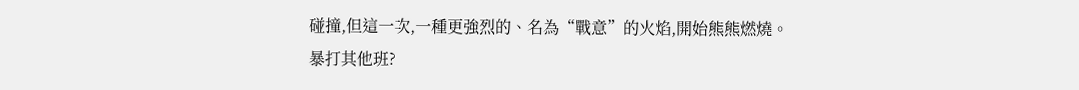碰撞,但這一次,一種更強烈的、名為“戰意”的火焰,開始熊熊燃燒。
暴打其他班?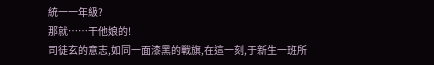統一一年級?
那就……干他娘的!
司徒玄的意志,如同一面漆黑的戰旗,在這一刻,于新生一班所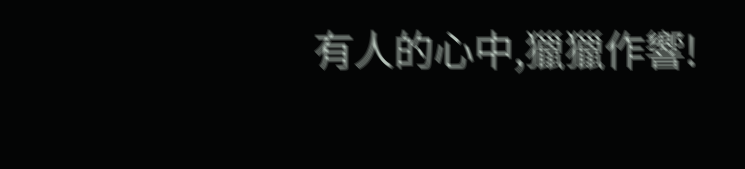有人的心中,獵獵作響!